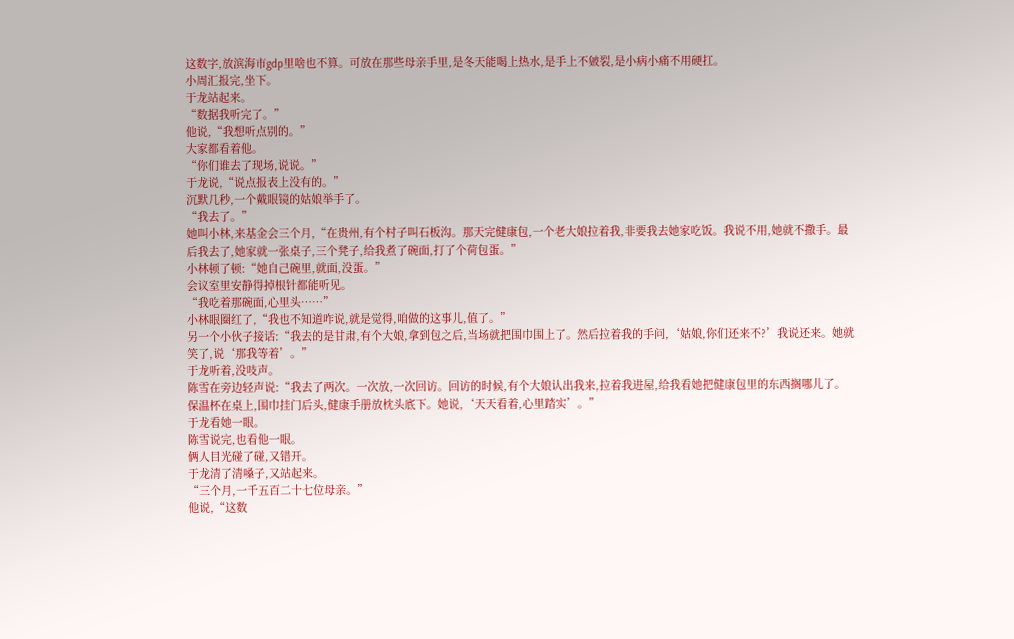这数字,放滨海市gdp里啥也不算。可放在那些母亲手里,是冬天能喝上热水,是手上不皴裂,是小病小痛不用硬扛。
小周汇报完,坐下。
于龙站起来。
“数据我听完了。”
他说,“我想听点别的。”
大家都看着他。
“你们谁去了现场,说说。”
于龙说,“说点报表上没有的。”
沉默几秒,一个戴眼镜的姑娘举手了。
“我去了。”
她叫小林,来基金会三个月,“在贵州,有个村子叫石板沟。那天完健康包,一个老大娘拉着我,非要我去她家吃饭。我说不用,她就不撒手。最后我去了,她家就一张桌子,三个凳子,给我煮了碗面,打了个荷包蛋。”
小林顿了顿:“她自己碗里,就面,没蛋。”
会议室里安静得掉根针都能听见。
“我吃着那碗面,心里头……”
小林眼圈红了,“我也不知道咋说,就是觉得,咱做的这事儿,值了。”
另一个小伙子接话:“我去的是甘肃,有个大娘,拿到包之后,当场就把围巾围上了。然后拉着我的手问,‘姑娘,你们还来不?’我说还来。她就笑了,说‘那我等着’。”
于龙听着,没吱声。
陈雪在旁边轻声说:“我去了两次。一次放,一次回访。回访的时候,有个大娘认出我来,拉着我进屋,给我看她把健康包里的东西搁哪儿了。保温杯在桌上,围巾挂门后头,健康手册放枕头底下。她说,‘天天看着,心里踏实’。”
于龙看她一眼。
陈雪说完,也看他一眼。
俩人目光碰了碰,又错开。
于龙清了清嗓子,又站起来。
“三个月,一千五百二十七位母亲。”
他说,“这数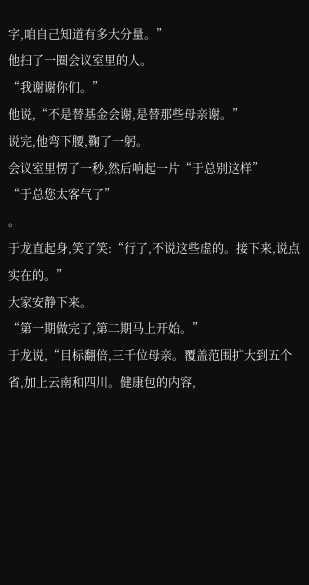字,咱自己知道有多大分量。”
他扫了一圈会议室里的人。
“我谢谢你们。”
他说,“不是替基金会谢,是替那些母亲谢。”
说完,他弯下腰,鞠了一躬。
会议室里愣了一秒,然后响起一片“于总别这样”
“于总您太客气了”
。
于龙直起身,笑了笑:“行了,不说这些虚的。接下来,说点实在的。”
大家安静下来。
“第一期做完了,第二期马上开始。”
于龙说,“目标翻倍,三千位母亲。覆盖范围扩大到五个省,加上云南和四川。健康包的内容,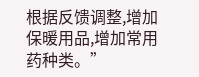根据反馈调整,增加保暖用品,增加常用药种类。”